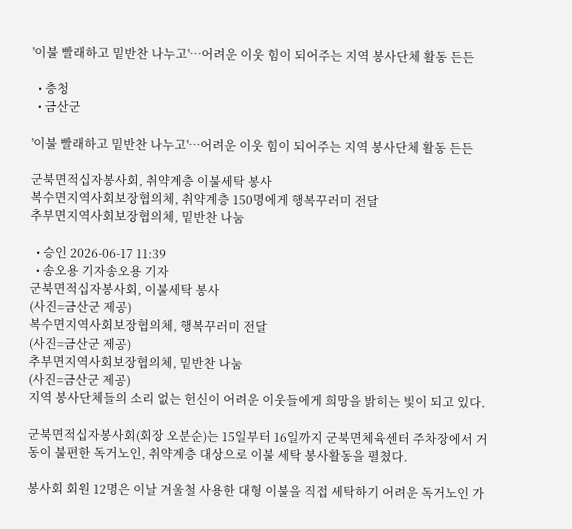'이불 빨래하고 밑반찬 나누고'…어려운 이웃 힘이 되어주는 지역 봉사단체 활동 든든

  • 충청
  • 금산군

'이불 빨래하고 밑반찬 나누고'…어려운 이웃 힘이 되어주는 지역 봉사단체 활동 든든

군북면적십자봉사회, 취약계층 이불세탁 봉사
복수면지역사회보장협의체, 취약계층 150명에게 행복꾸러미 전달
추부면지역사회보장협의체, 밑반찬 나눔

  • 승인 2026-06-17 11:39
  • 송오용 기자송오용 기자
군북면적십자봉사회, 이불세탁 봉사
(사진=금산군 제공)
복수면지역사회보장협의체, 행복꾸러미 전달
(사진=금산군 제공)
추부면지역사회보장협의체, 밑반찬 나눔
(사진=금산군 제공)
지역 봉사단체들의 소리 없는 헌신이 어려운 이웃들에게 희망을 밝히는 빛이 되고 있다.

군북면적십자봉사회(회장 오분순)는 15일부터 16일까지 군북면체육센터 주차장에서 거동이 불편한 독거노인, 취약계층 대상으로 이불 세탁 봉사활동을 펼쳤다.

봉사회 회원 12명은 이날 겨울철 사용한 대형 이불을 직접 세탁하기 어려운 독거노인 가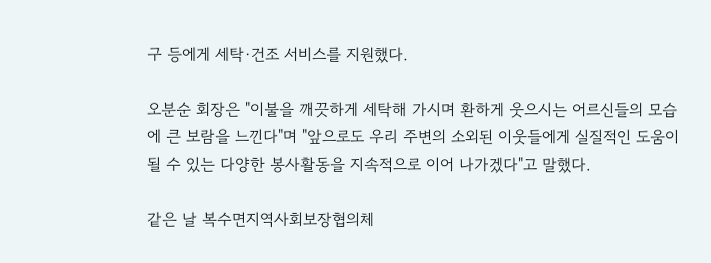구 등에게 세탁·건조 서비스를 지원했다.

오분순 회장은 "이불을 깨끗하게 세탁해 가시며 환하게 웃으시는 어르신들의 모습에 큰 보람을 느낀다"며 "앞으로도 우리 주변의 소외된 이웃들에게 실질적인 도움이 될 수 있는 다양한 봉사활동을 지속적으로 이어 나가겠다"고 말했다.

같은 날 복수면지역사회보장협의체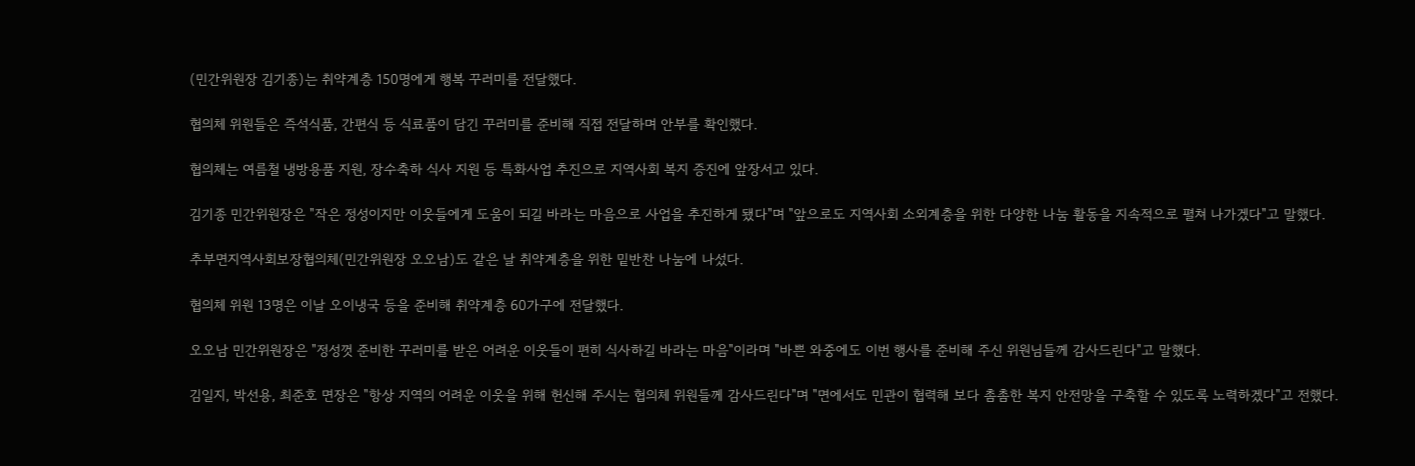(민간위원장 김기종)는 취약계층 150명에게 행복 꾸러미를 전달했다.

협의체 위원들은 즉석식품, 간편식 등 식료품이 담긴 꾸러미를 준비해 직접 전달하며 안부를 확인했다.

협의체는 여름철 냉방용품 지원, 장수축하 식사 지원 등 특화사업 추진으로 지역사회 복지 증진에 앞장서고 있다.

김기종 민간위원장은 "작은 정성이지만 이웃들에게 도움이 되길 바라는 마음으로 사업을 추진하게 됐다"며 "앞으로도 지역사회 소외계층을 위한 다양한 나눔 활동을 지속적으로 펼쳐 나가겠다"고 말했다.

추부면지역사회보장협의체(민간위원장 오오남)도 같은 날 취약계층을 위한 밑반찬 나눔에 나섰다.

협의체 위원 13명은 이날 오이냉국 등을 준비해 취약계층 60가구에 전달했다.

오오남 민간위원장은 "정성껏 준비한 꾸러미를 받은 어려운 이웃들이 편히 식사하길 바라는 마음"이라며 "바쁜 와중에도 이번 행사를 준비해 주신 위원님들께 감사드린다"고 말했다.

김일지, 박선용, 최준호 면장은 "항상 지역의 어려운 이웃을 위해 헌신해 주시는 협의체 위원들께 감사드린다"며 "면에서도 민관이 협력해 보다 촘촘한 복지 안전망을 구축할 수 있도록 노력하겠다"고 전했다.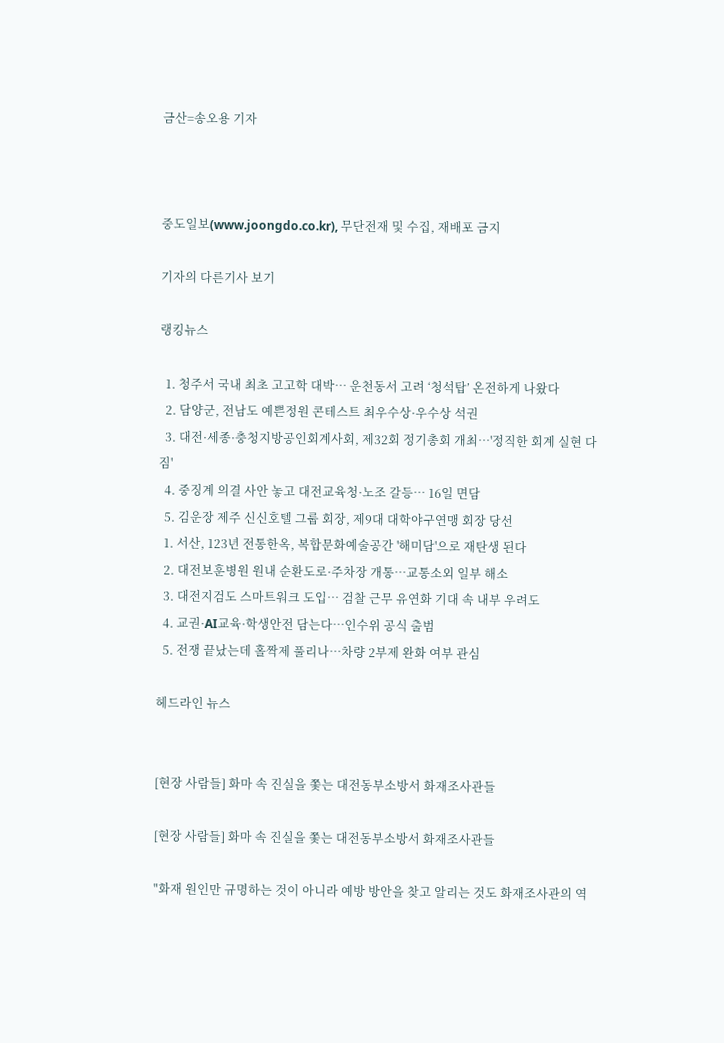금산=송오용 기자



중도일보(www.joongdo.co.kr), 무단전재 및 수집, 재배포 금지

기자의 다른기사 보기

랭킹뉴스

  1. 청주서 국내 최초 고고학 대박… 운천동서 고려 ‘청석탑’ 온전하게 나왔다
  2. 담양군, 전남도 예쁜정원 콘테스트 최우수상·우수상 석권
  3. 대전·세종·충청지방공인회계사회, 제32회 정기총회 개최…'정직한 회계 실현 다짐'
  4. 중징계 의결 사안 놓고 대전교육청·노조 갈등… 16일 면담
  5. 김운장 제주 신신호텔 그룹 회장, 제9대 대학야구연맹 회장 당선
  1. 서산, 123년 전통한옥, 복합문화예술공간 '해미담'으로 재탄생 된다
  2. 대전보훈병원 원내 순환도로·주차장 개통…교통소외 일부 해소
  3. 대전지검도 스마트워크 도입… 검찰 근무 유연화 기대 속 내부 우려도
  4. 교권·AI교육·학생안전 담는다…인수위 공식 출범
  5. 전쟁 끝났는데 홀짝제 풀리나…차량 2부제 완화 여부 관심

헤드라인 뉴스


[현장 사람들] 화마 속 진실을 쫓는 대전동부소방서 화재조사관들

[현장 사람들] 화마 속 진실을 쫓는 대전동부소방서 화재조사관들

"화재 원인만 규명하는 것이 아니라 예방 방안을 찾고 알리는 것도 화재조사관의 역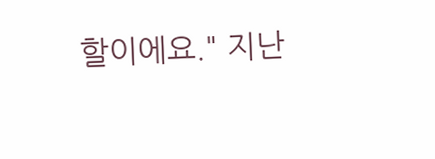할이에요." 지난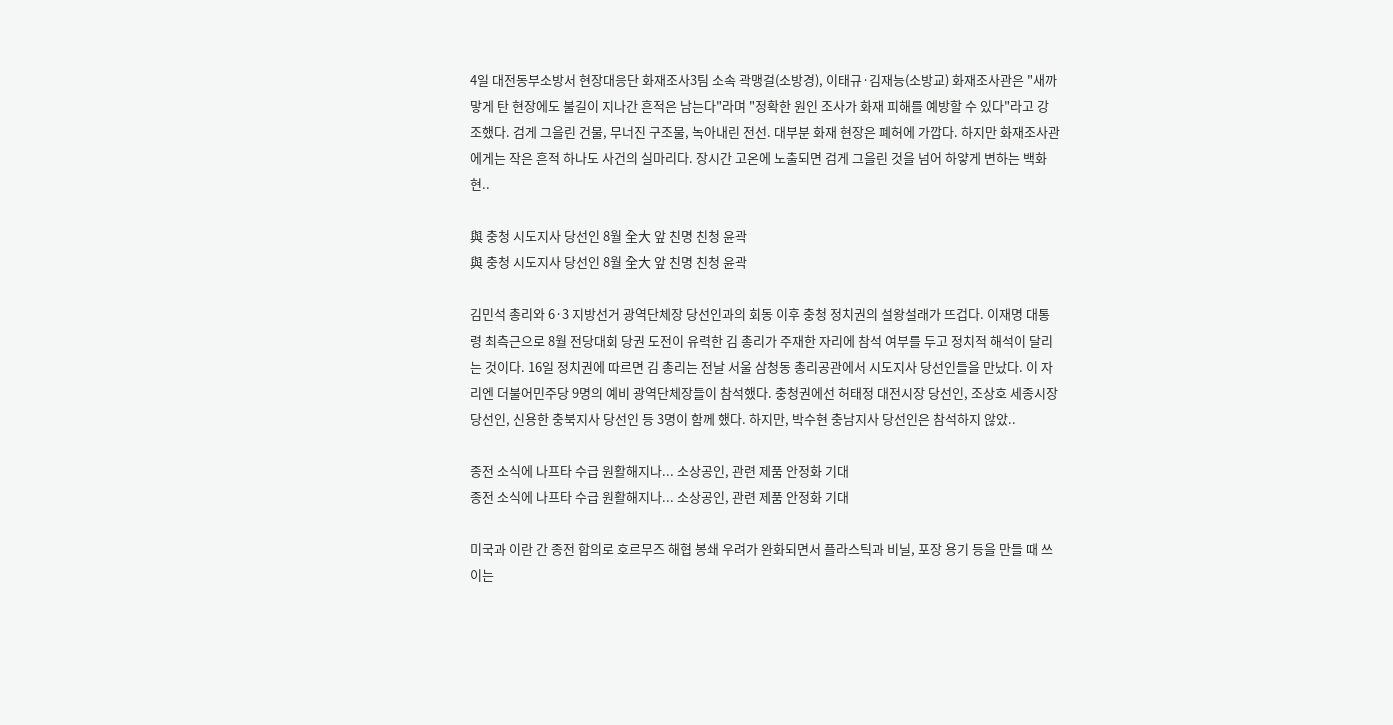4일 대전동부소방서 현장대응단 화재조사3팀 소속 곽맹걸(소방경), 이태규·김재능(소방교) 화재조사관은 "새까맣게 탄 현장에도 불길이 지나간 흔적은 남는다"라며 "정확한 원인 조사가 화재 피해를 예방할 수 있다"라고 강조했다. 검게 그을린 건물, 무너진 구조물, 녹아내린 전선. 대부분 화재 현장은 폐허에 가깝다. 하지만 화재조사관에게는 작은 흔적 하나도 사건의 실마리다. 장시간 고온에 노출되면 검게 그을린 것을 넘어 하얗게 변하는 백화현..

與 충청 시도지사 당선인 8월 全大 앞 친명 친청 윤곽
與 충청 시도지사 당선인 8월 全大 앞 친명 친청 윤곽

김민석 총리와 6·3 지방선거 광역단체장 당선인과의 회동 이후 충청 정치권의 설왕설래가 뜨겁다. 이재명 대통령 최측근으로 8월 전당대회 당권 도전이 유력한 김 총리가 주재한 자리에 참석 여부를 두고 정치적 해석이 달리는 것이다. 16일 정치권에 따르면 김 총리는 전날 서울 삼청동 총리공관에서 시도지사 당선인들을 만났다. 이 자리엔 더불어민주당 9명의 예비 광역단체장들이 참석했다. 충청권에선 허태정 대전시장 당선인, 조상호 세종시장 당선인, 신용한 충북지사 당선인 등 3명이 함께 했다. 하지만, 박수현 충남지사 당선인은 참석하지 않았..

종전 소식에 나프타 수급 원활해지나... 소상공인, 관련 제품 안정화 기대
종전 소식에 나프타 수급 원활해지나... 소상공인, 관련 제품 안정화 기대

미국과 이란 간 종전 합의로 호르무즈 해협 봉쇄 우려가 완화되면서 플라스틱과 비닐, 포장 용기 등을 만들 때 쓰이는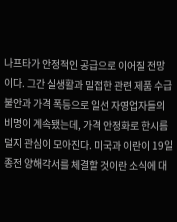나프타가 안정적인 공급으로 이어질 전망이다. 그간 실생활과 밀접한 관련 제품 수급 불안과 가격 폭등으로 일선 자영업자들의 비명이 계속됐는데, 가격 안정화로 한시름 덜지 관심이 모아진다. 미국과 이란이 19일 종전 양해각서를 체결할 것이란 소식에 대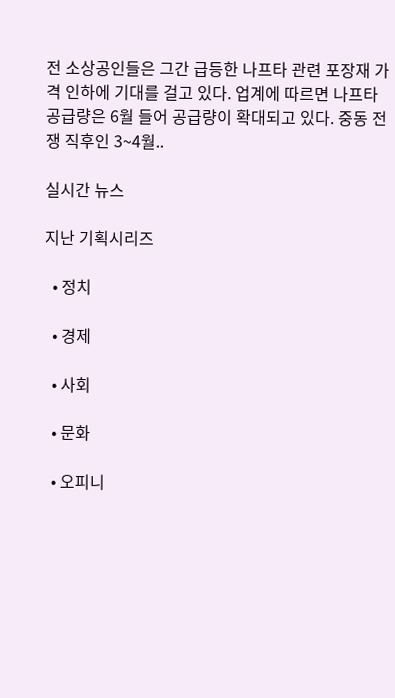전 소상공인들은 그간 급등한 나프타 관련 포장재 가격 인하에 기대를 걸고 있다. 업계에 따르면 나프타 공급량은 6월 들어 공급량이 확대되고 있다. 중동 전쟁 직후인 3~4월..

실시간 뉴스

지난 기획시리즈

  • 정치

  • 경제

  • 사회

  • 문화

  • 오피니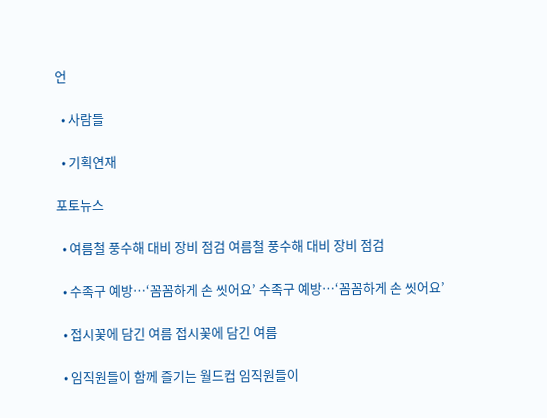언

  • 사람들

  • 기획연재

포토뉴스

  • 여름철 풍수해 대비 장비 점검 여름철 풍수해 대비 장비 점검

  • 수족구 예방…‘꼼꼼하게 손 씻어요’ 수족구 예방…‘꼼꼼하게 손 씻어요’

  • 접시꽃에 담긴 여름 접시꽃에 담긴 여름

  • 임직원들이 함께 즐기는 월드컵 임직원들이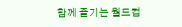함께 즐기는 월드컵